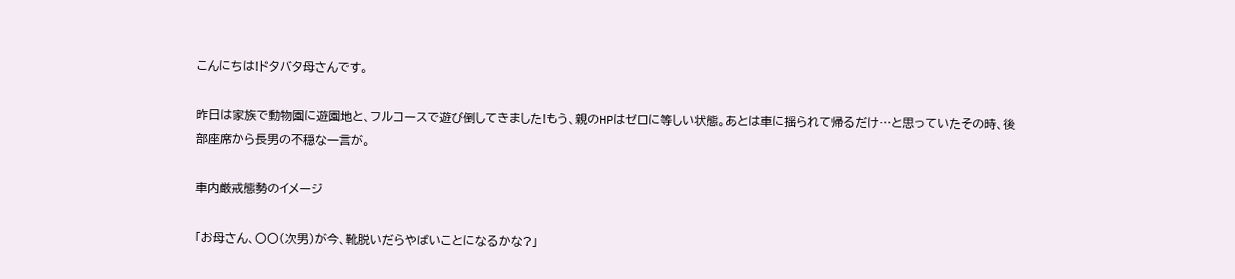こんにちは!ドタバタ母さんです。

昨日は家族で動物園に遊園地と、フルコースで遊び倒してきました!もう、親のHPはゼロに等しい状態。あとは車に揺られて帰るだけ…と思っていたその時、後部座席から長男の不穏な一言が。

車内厳戒態勢のイメージ

「お母さん、〇〇(次男)が今、靴脱いだらやばいことになるかな?」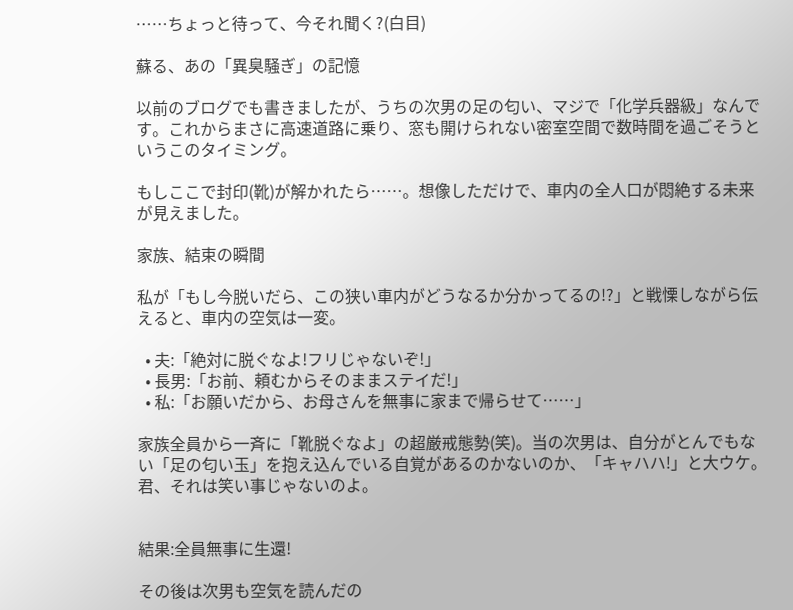……ちょっと待って、今それ聞く?(白目)

蘇る、あの「異臭騒ぎ」の記憶

以前のブログでも書きましたが、うちの次男の足の匂い、マジで「化学兵器級」なんです。これからまさに高速道路に乗り、窓も開けられない密室空間で数時間を過ごそうというこのタイミング。

もしここで封印(靴)が解かれたら……。想像しただけで、車内の全人口が悶絶する未来が見えました。

家族、結束の瞬間

私が「もし今脱いだら、この狭い車内がどうなるか分かってるの!?」と戦慄しながら伝えると、車内の空気は一変。

  • 夫:「絶対に脱ぐなよ!フリじゃないぞ!」
  • 長男:「お前、頼むからそのままステイだ!」
  • 私:「お願いだから、お母さんを無事に家まで帰らせて……」

家族全員から一斉に「靴脱ぐなよ」の超厳戒態勢(笑)。当の次男は、自分がとんでもない「足の匂い玉」を抱え込んでいる自覚があるのかないのか、「キャハハ!」と大ウケ。君、それは笑い事じゃないのよ。


結果:全員無事に生還!

その後は次男も空気を読んだの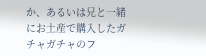か、あるいは兄と一緒にお土産で購入したガチャガチャのフ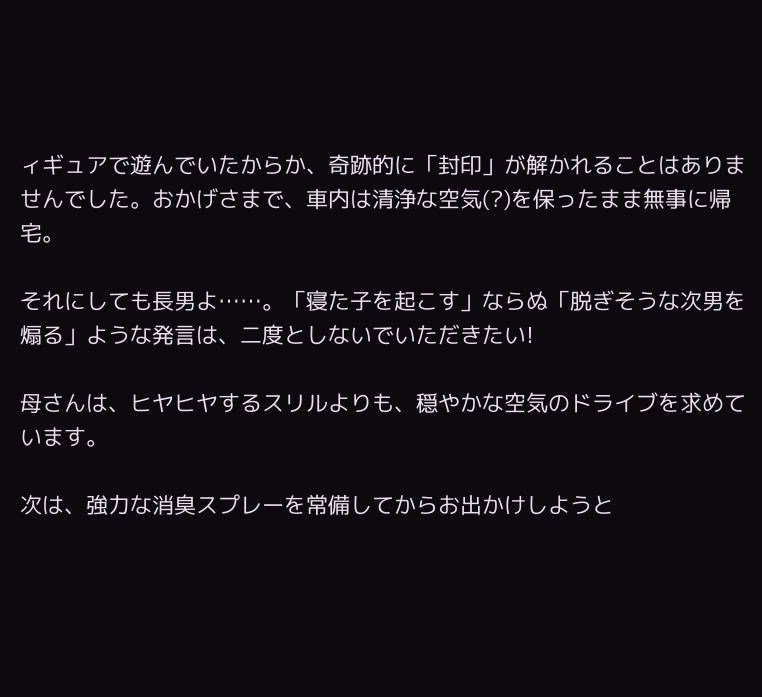ィギュアで遊んでいたからか、奇跡的に「封印」が解かれることはありませんでした。おかげさまで、車内は清浄な空気(?)を保ったまま無事に帰宅。

それにしても長男よ……。「寝た子を起こす」ならぬ「脱ぎそうな次男を煽る」ような発言は、二度としないでいただきたい!

母さんは、ヒヤヒヤするスリルよりも、穏やかな空気のドライブを求めています。

次は、強力な消臭スプレーを常備してからお出かけしようと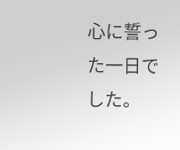心に誓った一日でした。